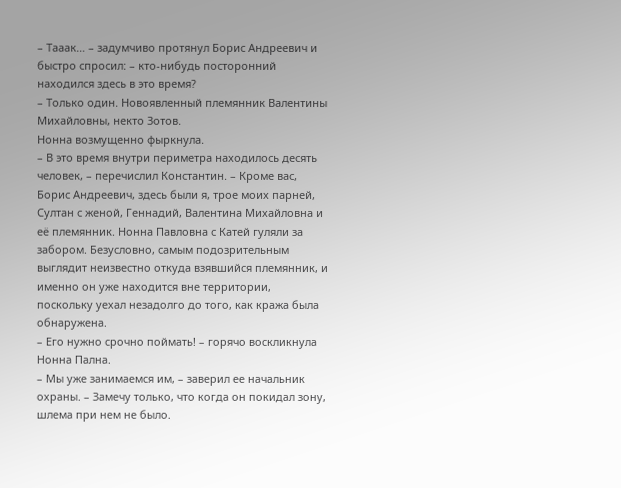– Тааак… – задумчиво протянул Борис Андреевич и быстро спросил: – кто-нибудь посторонний находился здесь в это время?
– Только один. Новоявленный племянник Валентины Михайловны, некто Зотов.
Нонна возмущенно фыркнула.
– В это время внутри периметра находилось десять человек, – перечислил Константин. – Кроме вас, Борис Андреевич, здесь были я, трое моих парней, Султан с женой, Геннадий, Валентина Михайловна и её племянник. Нонна Павловна с Катей гуляли за забором. Безусловно, самым подозрительным выглядит неизвестно откуда взявшийся племянник, и именно он уже находится вне территории, поскольку уехал незадолго до того, как кража была обнаружена.
– Его нужно срочно поймать! – горячо воскликнула Нонна Пална.
– Мы уже занимаемся им, – заверил ее начальник охраны. – Замечу только, что когда он покидал зону, шлема при нем не было.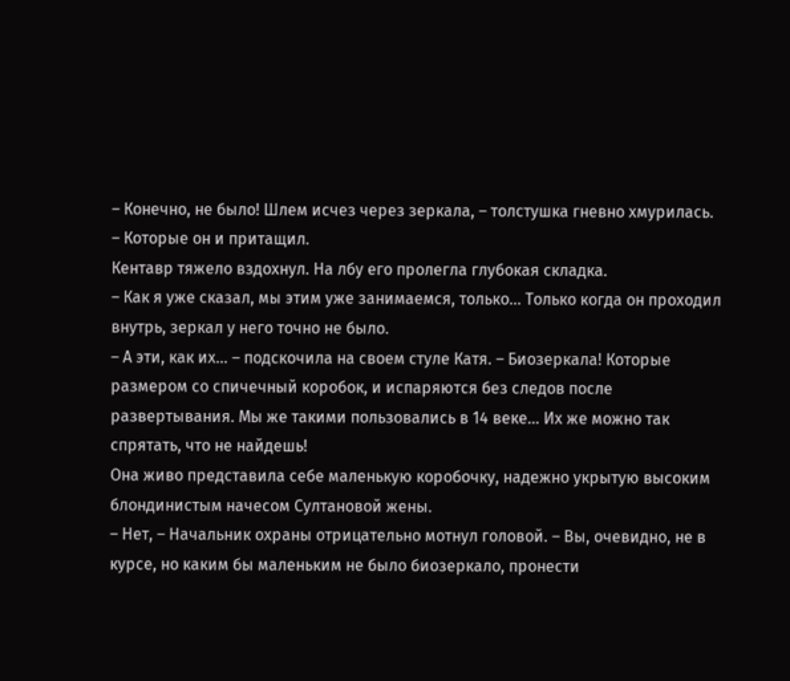– Конечно, не было! Шлем исчез через зеркала, – толстушка гневно хмурилась. – Которые он и притащил.
Кентавр тяжело вздохнул. На лбу его пролегла глубокая складка.
– Как я уже сказал, мы этим уже занимаемся, только… Только когда он проходил внутрь, зеркал у него точно не было.
– А эти, как их… – подскочила на своем стуле Катя. – Биозеркала! Которые размером со спичечный коробок, и испаряются без следов после развертывания. Мы же такими пользовались в 14 веке… Их же можно так спрятать, что не найдешь!
Она живо представила себе маленькую коробочку, надежно укрытую высоким блондинистым начесом Султановой жены.
– Нет, – Начальник охраны отрицательно мотнул головой. – Вы, очевидно, не в курсе, но каким бы маленьким не было биозеркало, пронести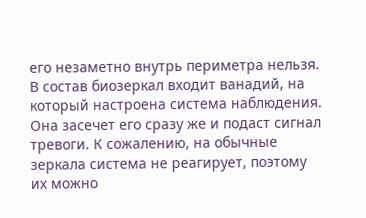его незаметно внутрь периметра нельзя. В состав биозеркал входит ванадий, на который настроена система наблюдения. Она засечет его сразу же и подаст сигнал тревоги. К сожалению, на обычные зеркала система не реагирует, поэтому их можно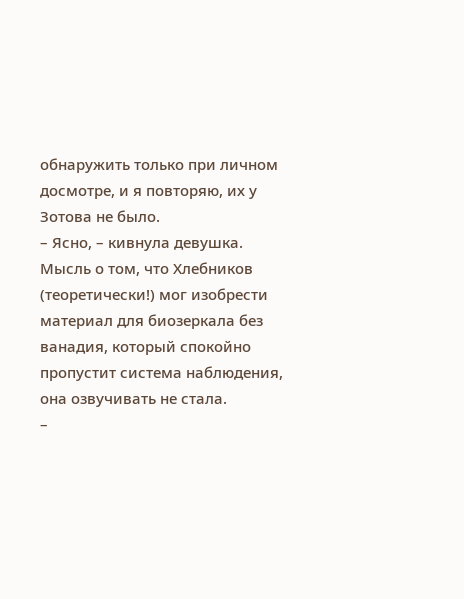обнаружить только при личном досмотре, и я повторяю, их у Зотова не было.
– Ясно, – кивнула девушка.
Мысль о том, что Хлебников (теоретически!) мог изобрести материал для биозеркала без ванадия, который спокойно пропустит система наблюдения, она озвучивать не стала.
–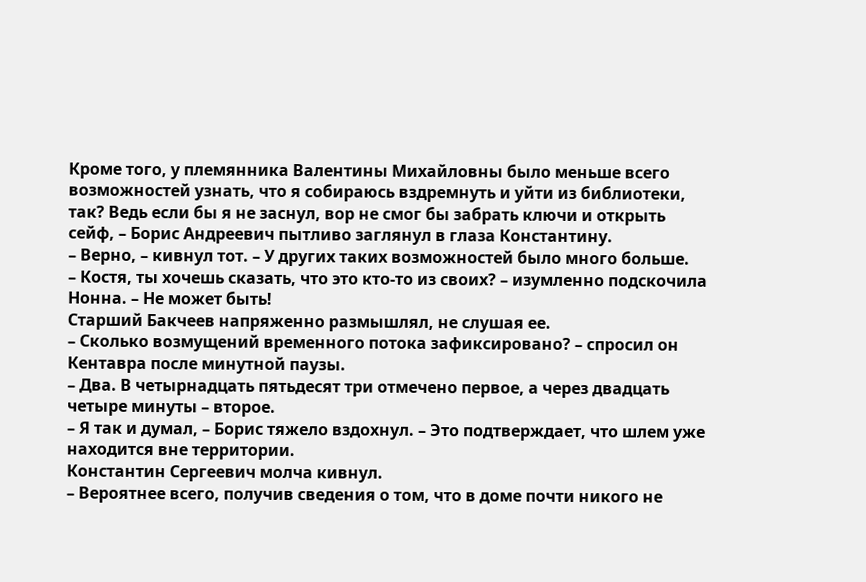Кроме того, у племянника Валентины Михайловны было меньше всего возможностей узнать, что я собираюсь вздремнуть и уйти из библиотеки, так? Ведь если бы я не заснул, вор не смог бы забрать ключи и открыть сейф, – Борис Андреевич пытливо заглянул в глаза Константину.
– Верно, – кивнул тот. – У других таких возможностей было много больше.
– Костя, ты хочешь сказать, что это кто-то из своих? – изумленно подскочила Нонна. – Не может быть!
Старший Бакчеев напряженно размышлял, не слушая ее.
– Сколько возмущений временного потока зафиксировано? – спросил он Кентавра после минутной паузы.
– Два. В четырнадцать пятьдесят три отмечено первое, а через двадцать четыре минуты – второе.
– Я так и думал, – Борис тяжело вздохнул. – Это подтверждает, что шлем уже находится вне территории.
Константин Сергеевич молча кивнул.
– Вероятнее всего, получив сведения о том, что в доме почти никого не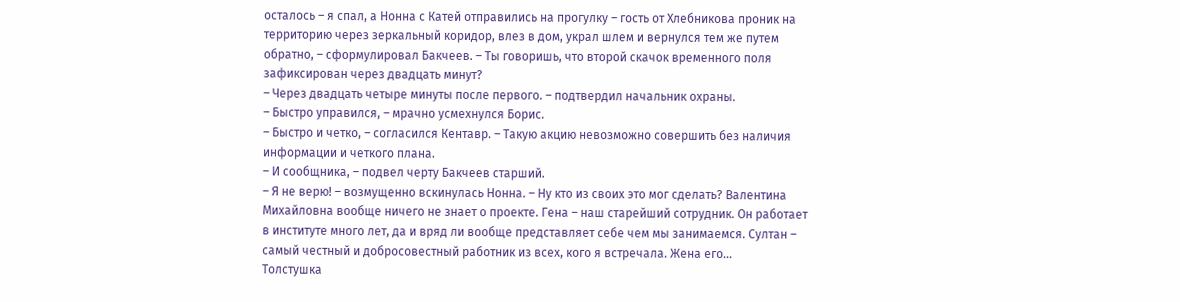осталось – я спал, а Нонна с Катей отправились на прогулку – гость от Хлебникова проник на территорию через зеркальный коридор, влез в дом, украл шлем и вернулся тем же путем обратно, – сформулировал Бакчеев. – Ты говоришь, что второй скачок временного поля зафиксирован через двадцать минут?
– Через двадцать четыре минуты после первого. – подтвердил начальник охраны.
– Быстро управился, – мрачно усмехнулся Борис.
– Быстро и четко, – согласился Кентавр. – Такую акцию невозможно совершить без наличия информации и четкого плана.
– И сообщника, – подвел черту Бакчеев старший.
– Я не верю! – возмущенно вскинулась Нонна. – Ну кто из своих это мог сделать? Валентина Михайловна вообще ничего не знает о проекте. Гена – наш старейший сотрудник. Он работает в институте много лет, да и вряд ли вообще представляет себе чем мы занимаемся. Султан – самый честный и добросовестный работник из всех, кого я встречала. Жена его…
Толстушка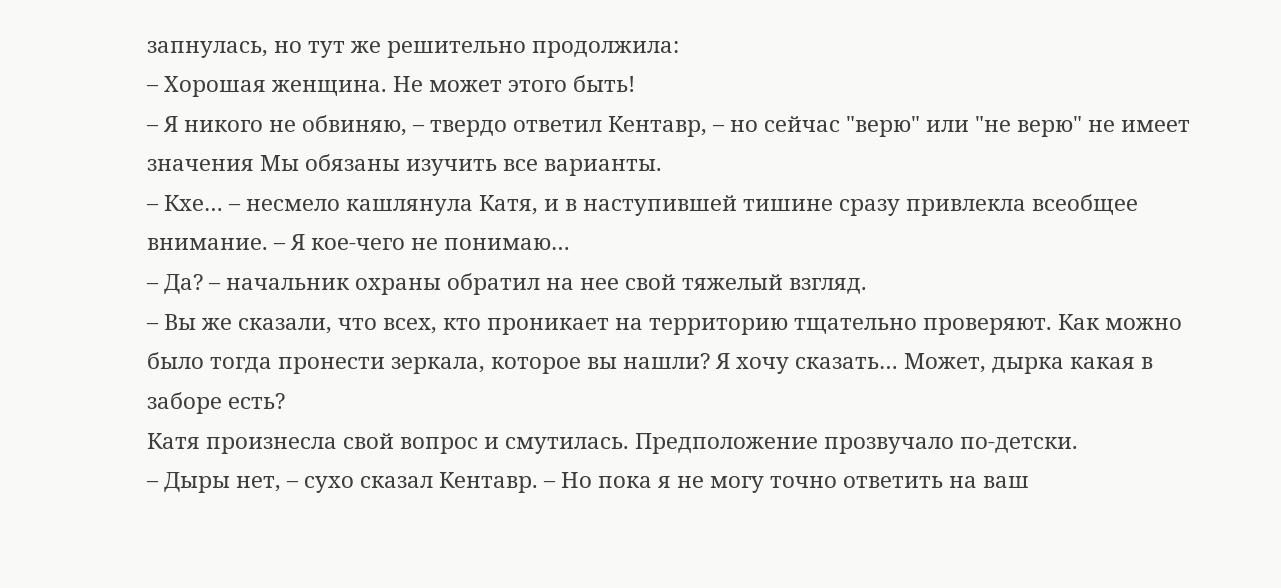запнулась, но тут же решительно продолжила:
– Хорошая женщина. Не может этого быть!
– Я никого не обвиняю, – твердо ответил Кентавр, – но сейчас "верю" или "не верю" не имеет значения Мы обязаны изучить все варианты.
– Кхе… – несмело кашлянула Катя, и в наступившей тишине сразу привлекла всеобщее внимание. – Я кое-чего не понимаю…
– Да? – начальник охраны обратил на нее свой тяжелый взгляд.
– Вы же сказали, что всех, кто проникает на территорию тщательно проверяют. Как можно было тогда пронести зеркала, которое вы нашли? Я хочу сказать… Может, дырка какая в заборе есть?
Катя произнесла свой вопрос и смутилась. Предположение прозвучало по-детски.
– Дыры нет, – сухо сказал Кентавр. – Но пока я не могу точно ответить на ваш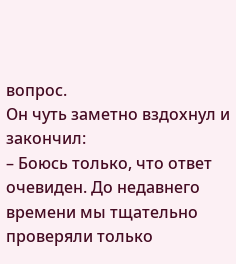вопрос.
Он чуть заметно вздохнул и закончил:
– Боюсь только, что ответ очевиден. До недавнего времени мы тщательно проверяли только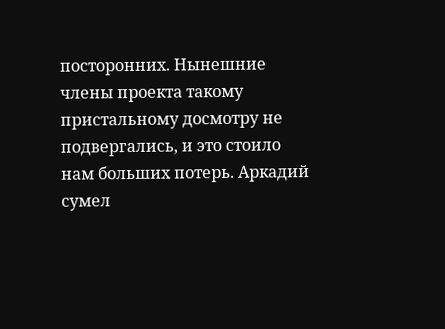посторонних. Нынешние члены проекта такому пристальному досмотру не подвергались, и это стоило нам больших потерь. Аркадий сумел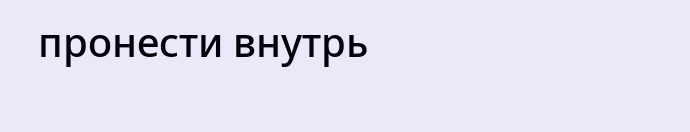пронести внутрь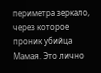периметра зеркало, через которое проник убийца Мамая. Это лично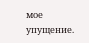мое упущение.